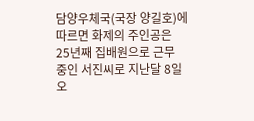담양우체국(국장 양길호)에 따르면 화제의 주인공은 25년째 집배원으로 근무 중인 서진씨로 지난달 8일 오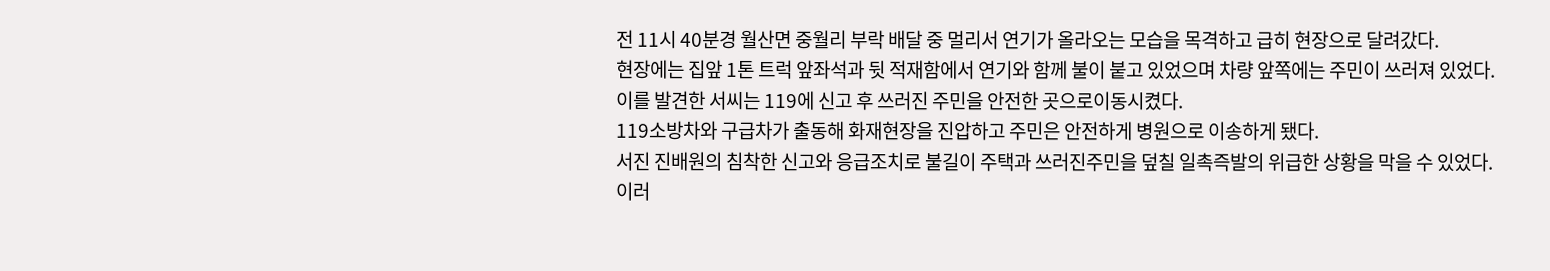전 11시 40분경 월산면 중월리 부락 배달 중 멀리서 연기가 올라오는 모습을 목격하고 급히 현장으로 달려갔다.
현장에는 집앞 1톤 트럭 앞좌석과 뒷 적재함에서 연기와 함께 불이 붙고 있었으며 차량 앞쪽에는 주민이 쓰러져 있었다.
이를 발견한 서씨는 119에 신고 후 쓰러진 주민을 안전한 곳으로이동시켰다.
119소방차와 구급차가 출동해 화재현장을 진압하고 주민은 안전하게 병원으로 이송하게 됐다.
서진 진배원의 침착한 신고와 응급조치로 불길이 주택과 쓰러진주민을 덮칠 일촉즉발의 위급한 상황을 막을 수 있었다.
이러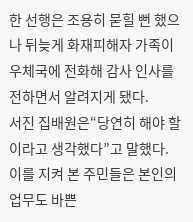한 선행은 조용히 묻힐 뻔 했으나 뒤늦게 화재피해자 가족이 우체국에 전화해 감사 인사를 전하면서 알려지게 됐다.
서진 집배원은“당연히 해야 할이라고 생각했다”고 말했다.
이를 지켜 본 주민들은 본인의 업무도 바쁜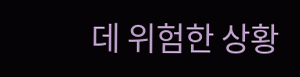데 위험한 상황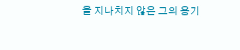을 지나치지 않은 그의 용기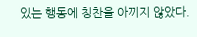있는 행동에 칭찬을 아끼지 않았다.